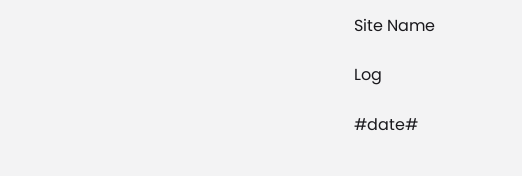Site Name

Log

#date#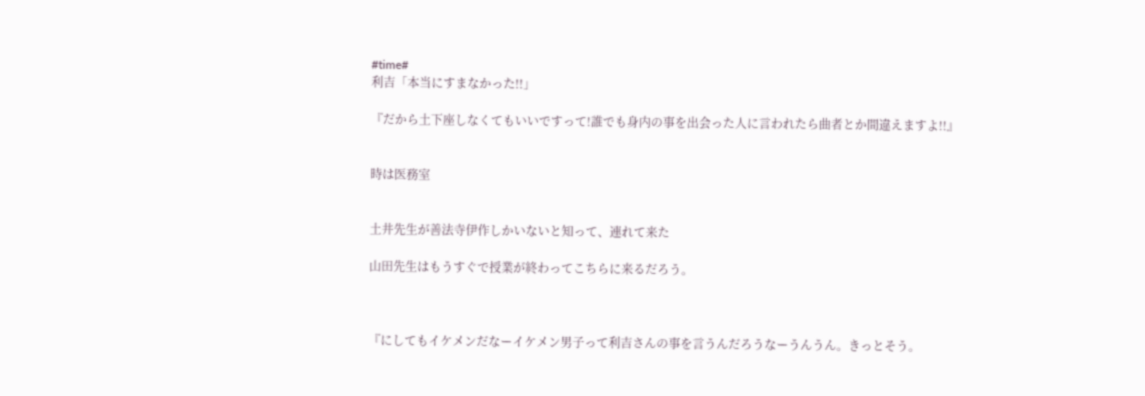#time#
利吉「本当にすまなかった!!」

『だから土下座しなくてもいいですって!誰でも身内の事を出会った人に言われたら曲者とか間違えますよ!!』


時は医務室


土井先生が善法寺伊作しかいないと知って、連れて来た

山田先生はもうすぐで授業が終わってこちらに来るだろう。



『にしてもイケメンだなーイケメン男子って利吉さんの事を言うんだろうなーうんうん。きっとそう。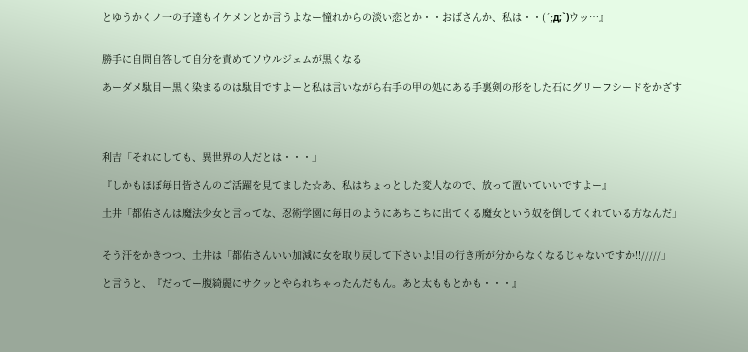とゆうかくノ一の子達もイケメンとか言うよなー憧れからの淡い恋とか・・おばさんか、私は・・(´;д;`)ウッ…』


勝手に自問自答して自分を責めてソウルジェムが黒くなる

あーダメ駄目ー黒く染まるのは駄目ですよーと私は言いながら右手の甲の処にある手裏剣の形をした石にグリーフシードをかざす




利吉「それにしても、異世界の人だとは・・・」

『しかもほぼ毎日皆さんのご活躍を見てました☆あ、私はちょっとした変人なので、放って置いていいですよー』

土井「都佑さんは魔法少女と言ってな、忍術学園に毎日のようにあちこちに出てくる魔女という奴を倒してくれている方なんだ」


そう汗をかきつつ、土井は「都佑さんいい加減に女を取り戻して下さいよ!目の行き所が分からなくなるじゃないですか!!/////」

と言うと、『だってー腹綺麗にサクッとやられちゃったんだもん。あと太ももとかも・・・』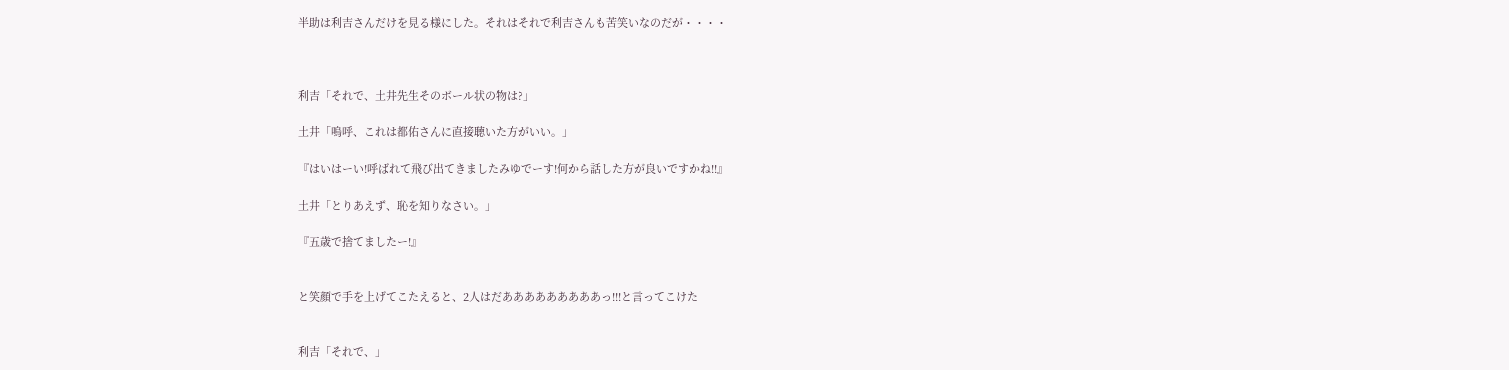半助は利吉さんだけを見る様にした。それはそれで利吉さんも苦笑いなのだが・・・・



利吉「それで、土井先生そのボール状の物は?」

土井「嗚呼、これは都佑さんに直接聴いた方がいい。」

『はいはーい!呼ばれて飛び出てきましたみゆでーす!何から話した方が良いですかね!!』

土井「とりあえず、恥を知りなさい。」

『五歳で捨てましたー!』


と笑顔で手を上げてこたえると、2人はだあああああああああっ!!!と言ってこけた


利吉「それで、」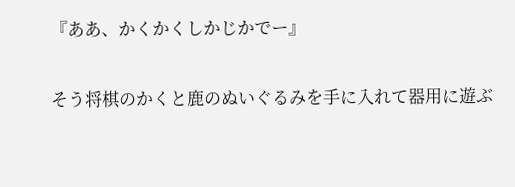『ああ、かくかくしかじかでー』

そう将棋のかくと鹿のぬいぐるみを手に入れて器用に遊ぶ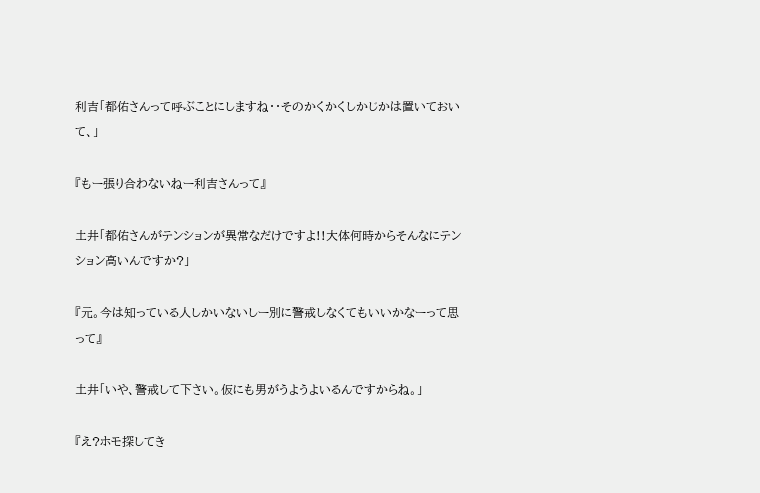利吉「都佑さんって呼ぶことにしますね・・そのかくかくしかじかは置いておいて、」

『もー張り合わないねー利吉さんって』

土井「都佑さんがテンションが異常なだけですよ!!大体何時からそんなにテンション高いんですか?」

『元。今は知っている人しかいないしー別に警戒しなくてもいいかなーって思って』

土井「いや、警戒して下さい。仮にも男がうようよいるんですからね。」

『え?ホモ探してき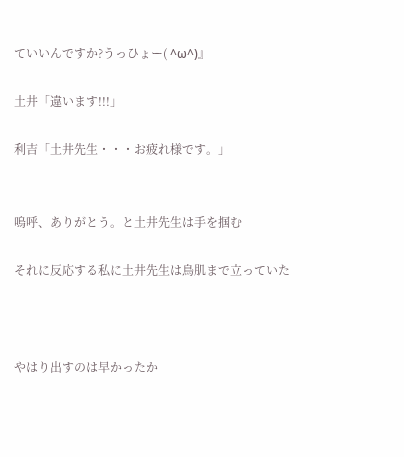ていいんですか?うっひょー( ^ω^)』

土井「違います!!!」

利吉「土井先生・・・お疲れ様です。」


嗚呼、ありがとう。と土井先生は手を掴む

それに反応する私に土井先生は鳥肌まで立っていた



やはり出すのは早かったか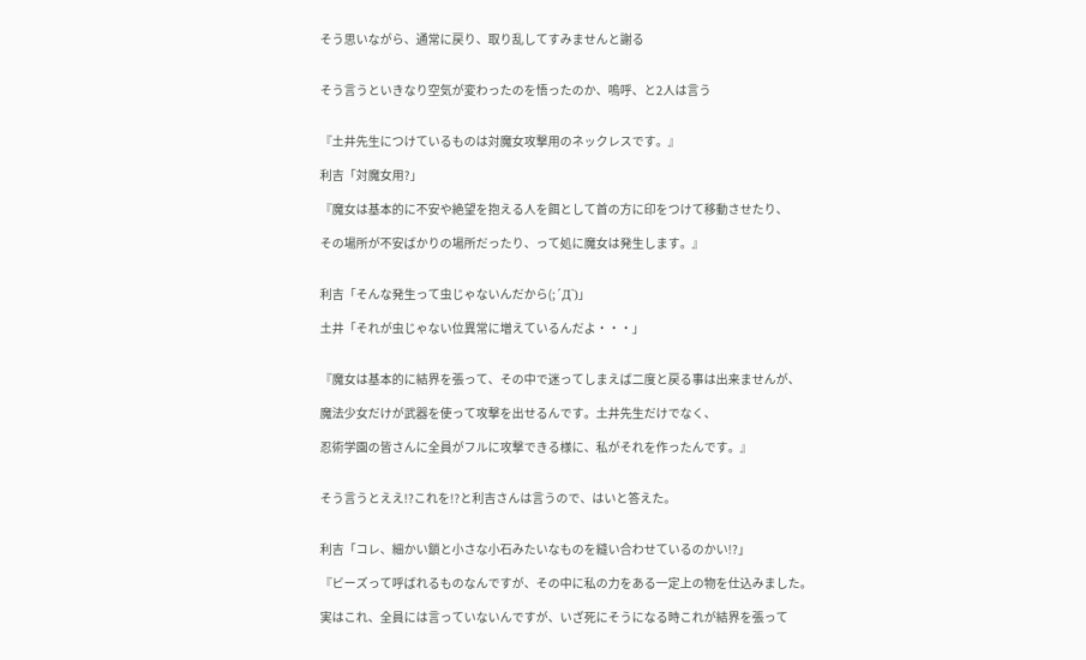そう思いながら、通常に戻り、取り乱してすみませんと謝る


そう言うといきなり空気が変わったのを悟ったのか、嗚呼、と2人は言う


『土井先生につけているものは対魔女攻撃用のネックレスです。』

利吉「対魔女用?」

『魔女は基本的に不安や絶望を抱える人を餌として首の方に印をつけて移動させたり、

その場所が不安ばかりの場所だったり、って処に魔女は発生します。』


利吉「そんな発生って虫じゃないんだから(;´Д`)」

土井「それが虫じゃない位異常に増えているんだよ・・・」


『魔女は基本的に結界を張って、その中で迷ってしまえば二度と戻る事は出来ませんが、

魔法少女だけが武器を使って攻撃を出せるんです。土井先生だけでなく、

忍術学園の皆さんに全員がフルに攻撃できる様に、私がそれを作ったんです。』


そう言うとええ!?これを!?と利吉さんは言うので、はいと答えた。


利吉「コレ、細かい鎖と小さな小石みたいなものを縫い合わせているのかい!?」

『ビーズって呼ばれるものなんですが、その中に私の力をある一定上の物を仕込みました。

実はこれ、全員には言っていないんですが、いざ死にそうになる時これが結界を張って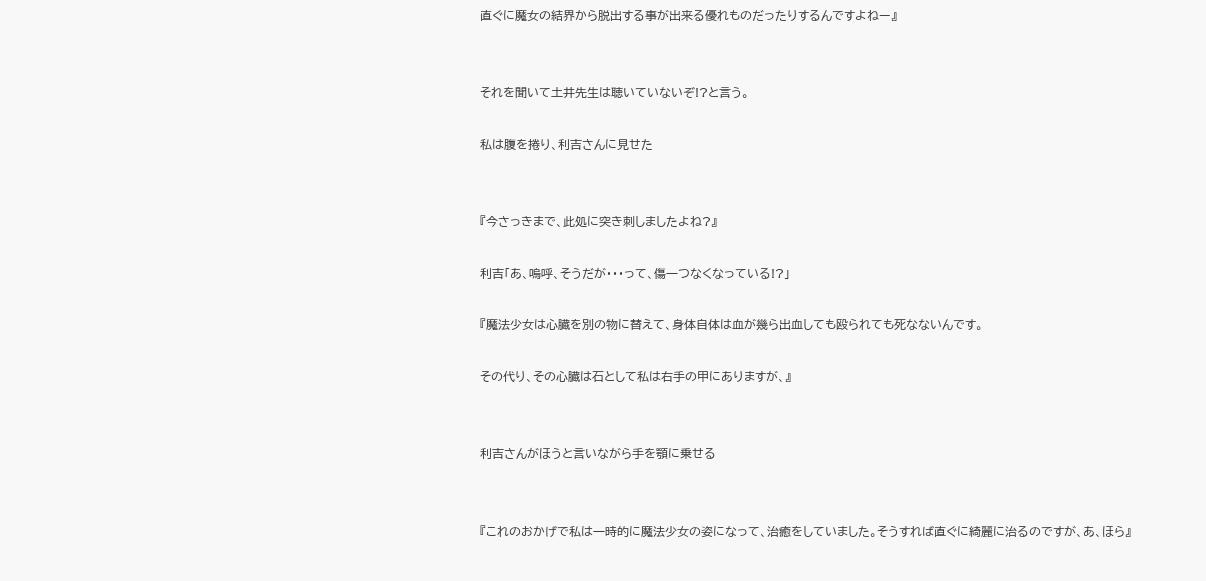直ぐに魔女の結界から脱出する事が出来る優れものだったりするんですよねー』


それを聞いて土井先生は聴いていないぞ!?と言う。

私は腹を捲り、利吉さんに見せた


『今さっきまで、此処に突き刺しましたよね?』

利吉「あ、嗚呼、そうだが・・・って、傷一つなくなっている!?」

『魔法少女は心臓を別の物に替えて、身体自体は血が幾ら出血しても殴られても死なないんです。

その代り、その心臓は石として私は右手の甲にありますが、』


利吉さんがほうと言いながら手を顎に乗せる


『これのおかげで私は一時的に魔法少女の姿になって、治癒をしていました。そうすれば直ぐに綺麗に治るのですが、あ、ほら』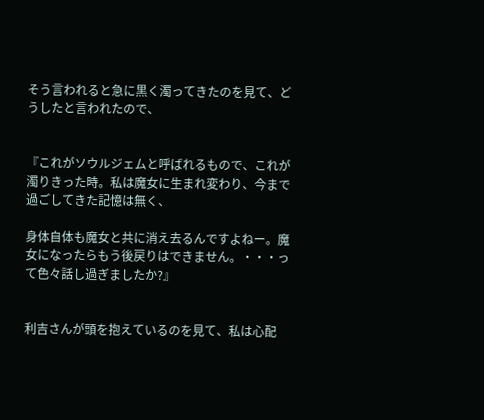そう言われると急に黒く濁ってきたのを見て、どうしたと言われたので、


『これがソウルジェムと呼ばれるもので、これが濁りきった時。私は魔女に生まれ変わり、今まで過ごしてきた記憶は無く、

身体自体も魔女と共に消え去るんですよねー。魔女になったらもう後戻りはできません。・・・って色々話し過ぎましたか?』


利吉さんが頭を抱えているのを見て、私は心配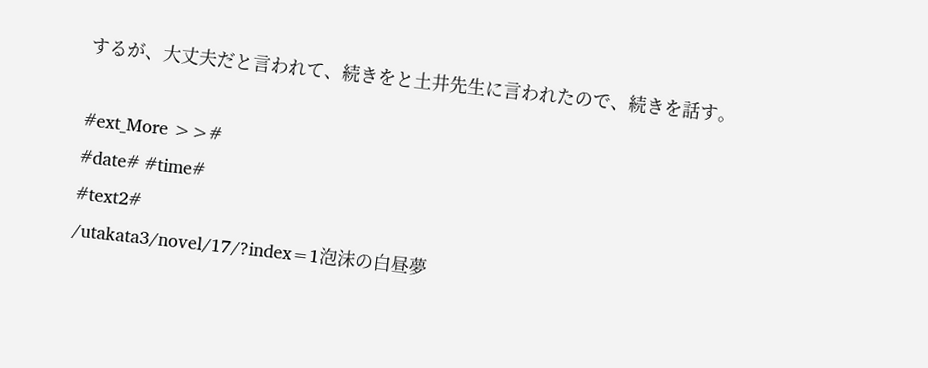するが、大丈夫だと言われて、続きをと土井先生に言われたので、続きを話す。

#ext_More >>#
#date# #time#
#text2#
/utakata3/novel/17/?index=1泡沫の白昼夢